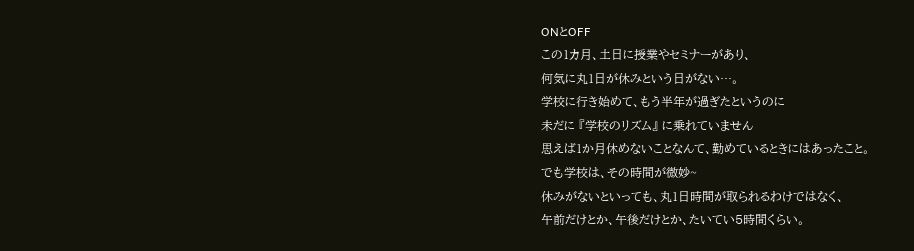ONとOFF
この1カ月、土日に授業やセミナーがあり、
何気に丸1日が休みという日がない…。
学校に行き始めて、もう半年が過ぎたというのに
未だに 『学校のリズム』 に乗れていません
思えば1か月休めないことなんて、勤めているときにはあったこと。
でも学校は、その時間が微妙~
休みがないといっても、丸1日時間が取られるわけではなく、
午前だけとか、午後だけとか、たいてい5時間くらい。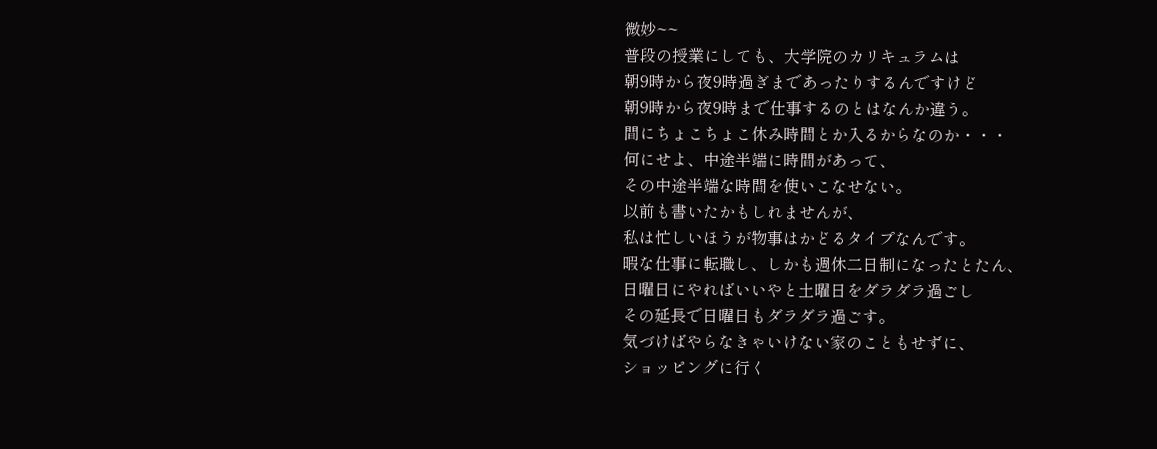微妙~~
普段の授業にしても、大学院のカリキュラムは
朝9時から夜9時過ぎまであったりするんですけど
朝9時から夜9時まで仕事するのとはなんか違う。
間にちょこちょこ休み時間とか入るからなのか・・・
何にせよ、中途半端に時間があって、
その中途半端な時間を使いこなせない。
以前も書いたかもしれませんが、
私は忙しいほうが物事はかどるタイプなんです。
暇な仕事に転職し、しかも週休二日制になったとたん、
日曜日にやればいいやと土曜日をダラダラ過ごし
その延長で日曜日もダラダラ過ごす。
気づけばやらなきゃいけない家のこともせずに、
ショッピングに行く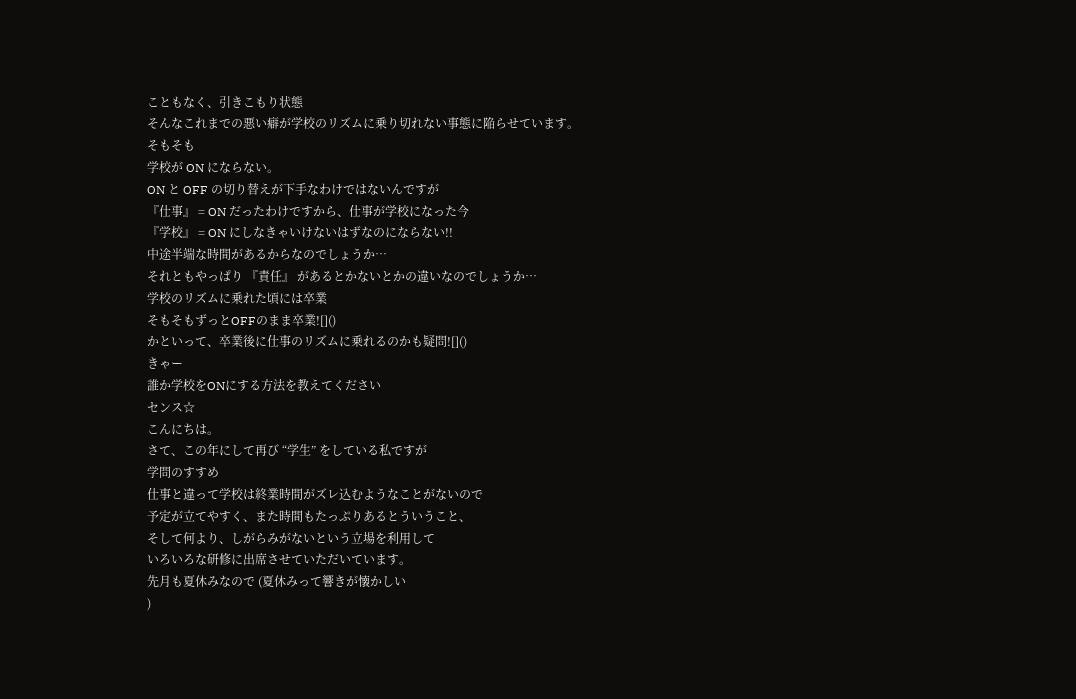こともなく、引きこもり状態
そんなこれまでの悪い癖が学校のリズムに乗り切れない事態に陥らせています。
そもそも
学校が ON にならない。
ON と OFF の切り替えが下手なわけではないんですが
『仕事』 = ON だったわけですから、仕事が学校になった今
『学校』 = ON にしなきゃいけないはずなのにならない!!
中途半端な時間があるからなのでしょうか…
それともやっぱり 『責任』 があるとかないとかの違いなのでしょうか…
学校のリズムに乗れた頃には卒業
そもそもずっとOFFのまま卒業![]()
かといって、卒業後に仕事のリズムに乗れるのかも疑問![]()
きゃー
誰か学校をONにする方法を教えてください
センス☆
こんにちは。
さて、この年にして再び “学生” をしている私ですが
学問のすすめ
仕事と違って学校は終業時間がズレ込むようなことがないので
予定が立てやすく、また時間もたっぷりあるとういうこと、
そして何より、しがらみがないという立場を利用して
いろいろな研修に出席させていただいています。
先月も夏休みなので (夏休みって響きが懐かしい
)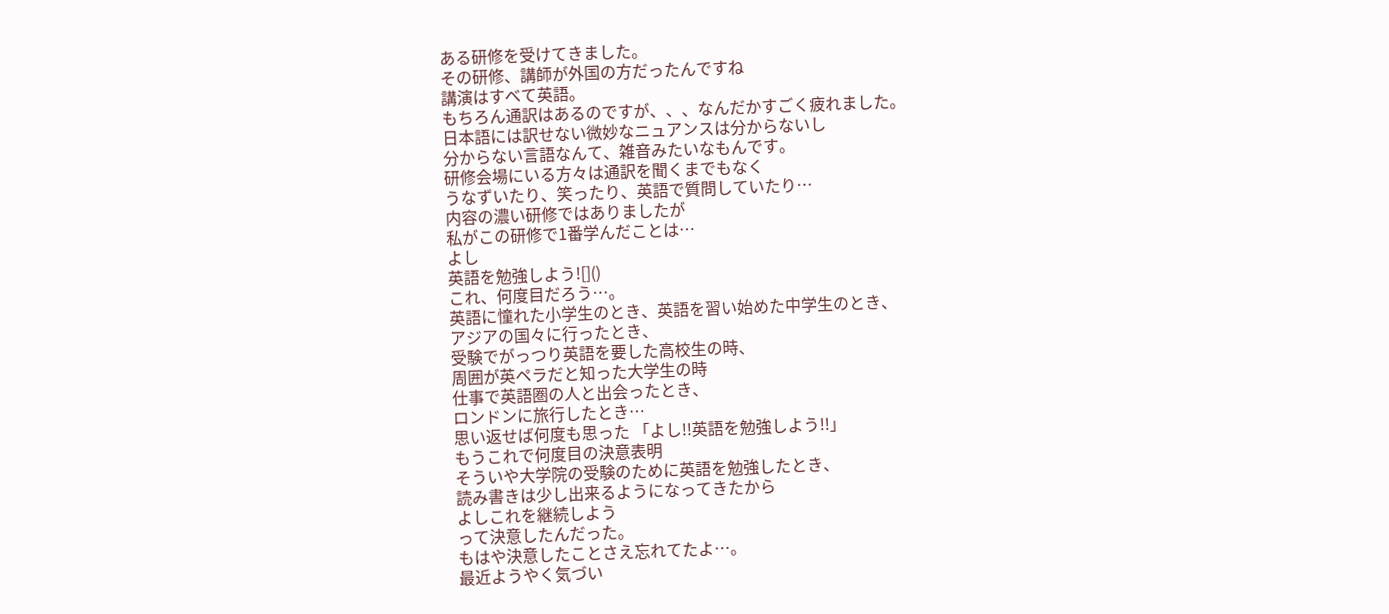ある研修を受けてきました。
その研修、講師が外国の方だったんですね
講演はすべて英語。
もちろん通訳はあるのですが、、、なんだかすごく疲れました。
日本語には訳せない微妙なニュアンスは分からないし
分からない言語なんて、雑音みたいなもんです。
研修会場にいる方々は通訳を聞くまでもなく
うなずいたり、笑ったり、英語で質問していたり…
内容の濃い研修ではありましたが
私がこの研修で1番学んだことは…
よし
英語を勉強しよう![]()
これ、何度目だろう…。
英語に憧れた小学生のとき、英語を習い始めた中学生のとき、
アジアの国々に行ったとき、
受験でがっつり英語を要した高校生の時、
周囲が英ペラだと知った大学生の時
仕事で英語圏の人と出会ったとき、
ロンドンに旅行したとき…
思い返せば何度も思った 「よし!!英語を勉強しよう!!」
もうこれで何度目の決意表明
そういや大学院の受験のために英語を勉強したとき、
読み書きは少し出来るようになってきたから
よしこれを継続しよう
って決意したんだった。
もはや決意したことさえ忘れてたよ…。
最近ようやく気づい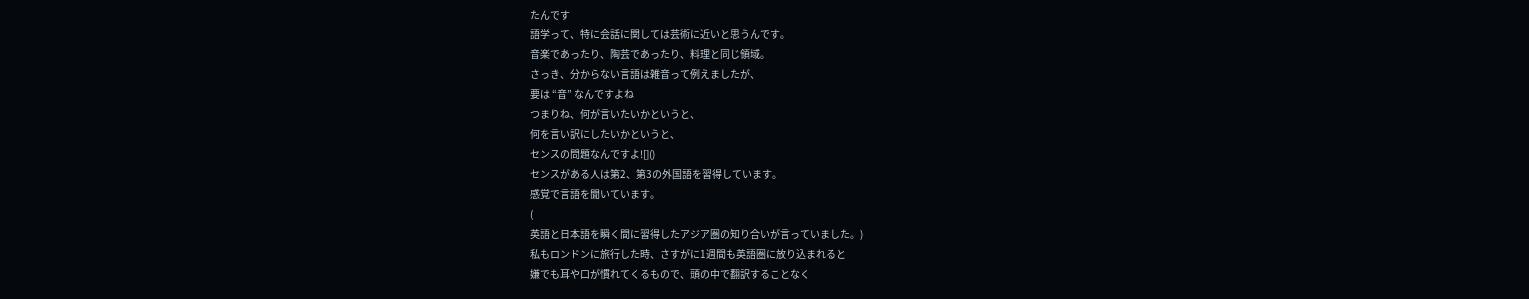たんです
語学って、特に会話に関しては芸術に近いと思うんです。
音楽であったり、陶芸であったり、料理と同じ領域。
さっき、分からない言語は雑音って例えましたが、
要は “音” なんですよね
つまりね、何が言いたいかというと、
何を言い訳にしたいかというと、
センスの問題なんですよ![]()
センスがある人は第2、第3の外国語を習得しています。
感覚で言語を聞いています。
(
英語と日本語を瞬く間に習得したアジア圏の知り合いが言っていました。)
私もロンドンに旅行した時、さすがに1週間も英語圏に放り込まれると
嫌でも耳や口が慣れてくるもので、頭の中で翻訳することなく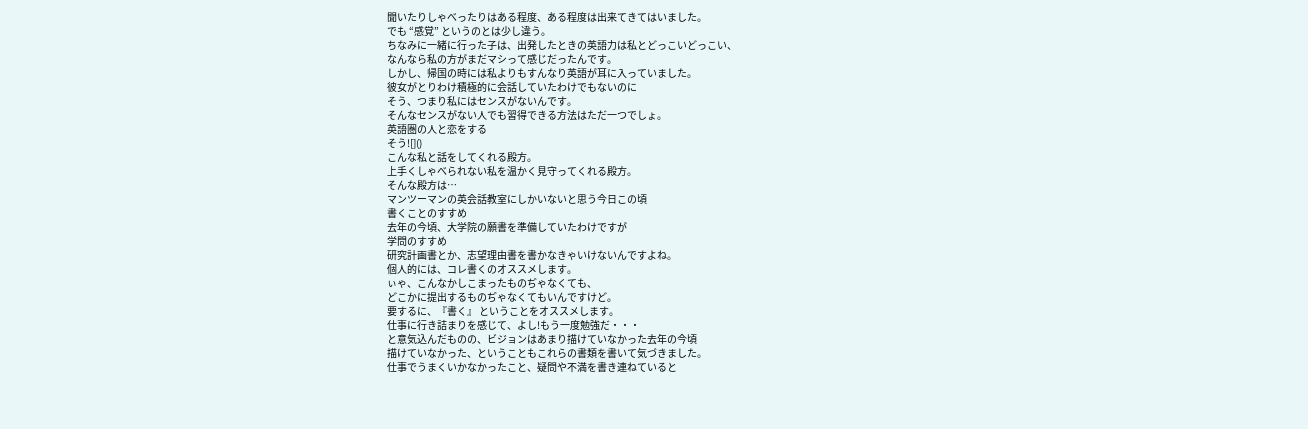聞いたりしゃべったりはある程度、ある程度は出来てきてはいました。
でも “感覚” というのとは少し違う。
ちなみに一緒に行った子は、出発したときの英語力は私とどっこいどっこい、
なんなら私の方がまだマシって感じだったんです。
しかし、帰国の時には私よりもすんなり英語が耳に入っていました。
彼女がとりわけ積極的に会話していたわけでもないのに
そう、つまり私にはセンスがないんです。
そんなセンスがない人でも習得できる方法はただ一つでしょ。
英語圏の人と恋をする
そう![]()
こんな私と話をしてくれる殿方。
上手くしゃべられない私を温かく見守ってくれる殿方。
そんな殿方は…
マンツーマンの英会話教室にしかいないと思う今日この頃
書くことのすすめ
去年の今頃、大学院の願書を準備していたわけですが
学問のすすめ
研究計画書とか、志望理由書を書かなきゃいけないんですよね。
個人的には、コレ書くのオススメします。
ぃゃ、こんなかしこまったものぢゃなくても、
どこかに提出するものぢゃなくてもいんですけど。
要するに、『書く』 ということをオススメします。
仕事に行き詰まりを感じて、よし!もう一度勉強だ・・・
と意気込んだものの、ビジョンはあまり描けていなかった去年の今頃
描けていなかった、ということもこれらの書類を書いて気づきました。
仕事でうまくいかなかったこと、疑問や不満を書き連ねていると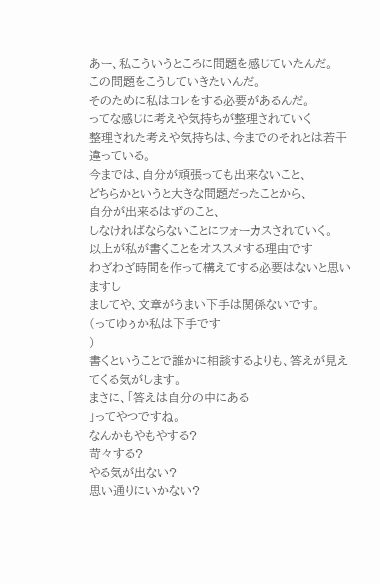あー、私こういうところに問題を感じていたんだ。
この問題をこうしていきたいんだ。
そのために私はコレをする必要があるんだ。
ってな感じに考えや気持ちが整理されていく
整理された考えや気持ちは、今までのそれとは若干違っている。
今までは、自分が頑張っても出来ないこと、
どちらかというと大きな問題だったことから、
自分が出来るはずのこと、
しなければならないことにフォーカスされていく。
以上が私が書くことをオススメする理由です
わざわざ時間を作って構えてする必要はないと思いますし
ましてや、文章がうまい下手は関係ないです。
(ってゆぅか私は下手です
)
書くということで誰かに相談するよりも、答えが見えてくる気がします。
まさに、「答えは自分の中にある
」ってやつですね。
なんかもやもやする?
苛々する?
やる気が出ない?
思い通りにいかない?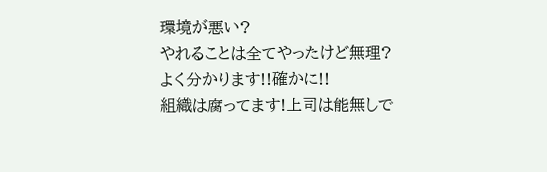環境が悪い?
やれることは全てやったけど無理?
よく分かります!!確かに!!
組織は腐ってます!上司は能無しで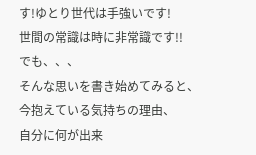す!ゆとり世代は手強いです!
世間の常識は時に非常識です!!
でも、、、
そんな思いを書き始めてみると、
今抱えている気持ちの理由、
自分に何が出来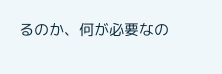るのか、何が必要なの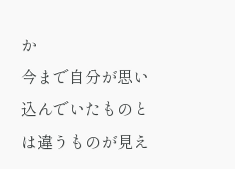か
今まで自分が思い込んでいたものとは違うものが見え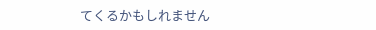てくるかもしれません